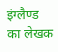इंग्लैण्ड का लेखक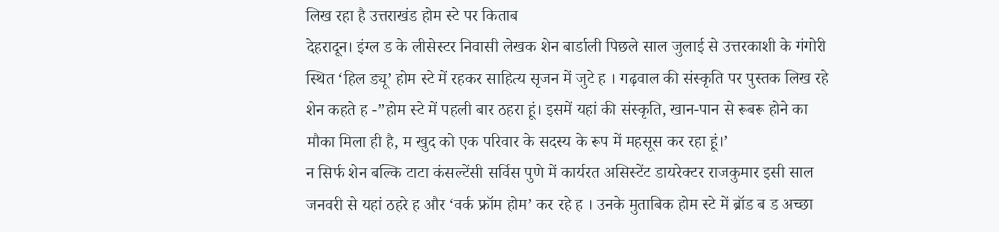लिख रहा है उत्तराखंड होम स्टे पर किताब
देहरादून। इंग्ल ड के लीसेस्टर निवासी लेखक शेन बार्डाली पिछले साल जुलाई से उत्तरकाशी के गंगोरी स्थित ‘हिल ड्यू’ होम स्टे में रहकर साहित्य सृजन में जुटे ह । गढ़वाल की संस्कृति पर पुस्तक लिख रहे शेन कहते ह -”होम स्टे में पहली बार ठहरा हूं। इसमें यहां की संस्कृति, खान-पान से रूबरू होने का मौका मिला ही है, म खुद को एक परिवार के सदस्य के रूप में महसूस कर रहा हूं।’
न सिर्फ शेन बल्कि टाटा कंसल्टेंसी सर्विस पुणे में कार्यरत असिस्टेंट डायरेक्टर राजकुमार इसी साल जनवरी से यहां ठहरे ह और ‘वर्क फ्रॉम होम’ कर रहे ह । उनके मुताबिक होम स्टे में ब्रॉड ब ड अच्छा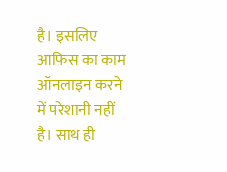है। इसलिए आफिस का काम ऑनलाइन करने में परेशानी नहीं है। साथ ही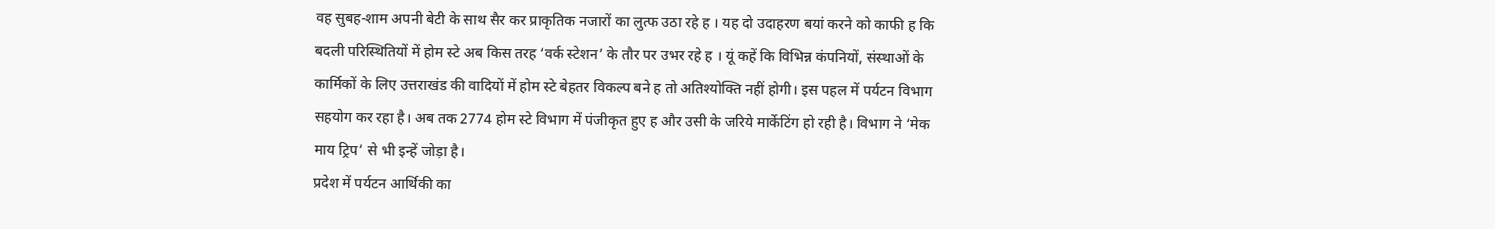वह सुबह-शाम अपनी बेटी के साथ सैर कर प्राकृतिक नजारों का लुत्फ उठा रहे ह । यह दो उदाहरण बयां करने को काफी ह कि बदली परिस्थितियों में होम स्टे अब किस तरह ‘वर्क स्टेशन’ के तौर पर उभर रहे ह । यूं कहें कि विभिन्न कंपनियों, संस्थाओं के कार्मिकों के लिए उत्तराखंड की वादियों में होम स्टे बेहतर विकल्प बने ह तो अतिश्योक्ति नहीं होगी। इस पहल में पर्यटन विभाग सहयोग कर रहा है। अब तक 2774 होम स्टे विभाग में पंजीकृत हुए ह और उसी के जरिये मार्केटिंग हो रही है। विभाग ने ‘मेक माय ट्रिप’ से भी इन्हें जोड़ा है।
प्रदेश में पर्यटन आर्थिकी का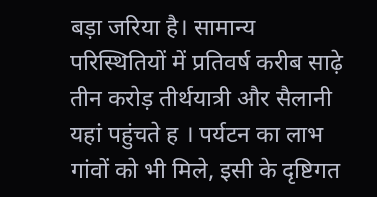बड़ा जरिया है। सामान्य परिस्थितियों में प्रतिवर्ष करीब साढ़े तीन करोड़ तीर्थयात्री और सैलानी यहां पहुंचते ह । पर्यटन का लाभ गांवों को भी मिले, इसी के दृष्टिगत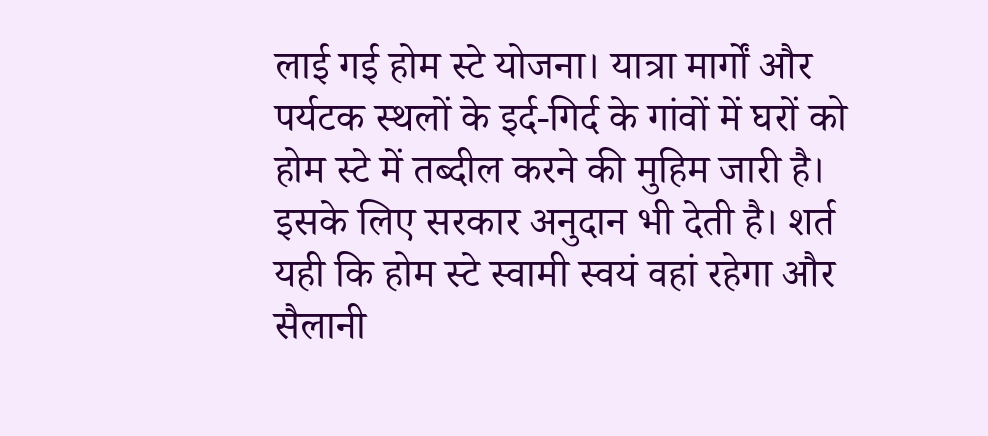लाई गई होम स्टे योजना। यात्रा मार्गों और पर्यटक स्थलों के इर्द-गिर्द के गांवों में घरों को होम स्टे में तब्दील करने की मुहिम जारी है। इसके लिए सरकार अनुदान भी देती है। शर्त यही कि होम स्टे स्वामी स्वयं वहां रहेगा और सैलानी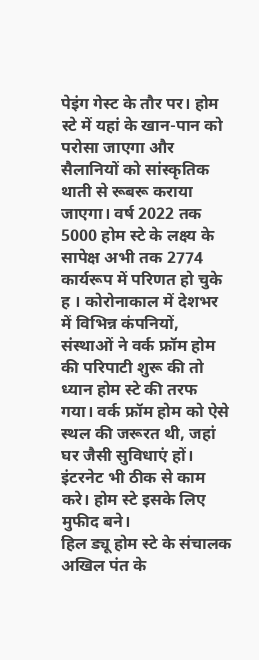पेइंग गेस्ट के तौर पर। होम स्टे में यहां के खान-पान को परोसा जाएगा और सैलानियों को सांस्कृतिक थाती से रूबरू कराया जाएगा। वर्ष 2022 तक 5000 होम स्टे के लक्ष्य के सापेक्ष अभी तक 2774 कार्यरूप में परिणत हो चुके ह । कोरोनाकाल में देशभर में विभिन्न कंपनियों, संस्थाओं ने वर्क फ्रॉम होम की परिपाटी शुरू की तो ध्यान होम स्टे की तरफ गया। वर्क फ्रॉम होम को ऐसे स्थल की जरूरत थी, जहां घर जैसी सुविधाएं हों। इंटरनेट भी ठीक से काम करे। होम स्टे इसके लिए मुफीद बने।
हिल ड्यू होम स्टे के संचालक अखिल पंत के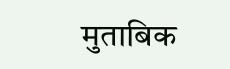मुताबिक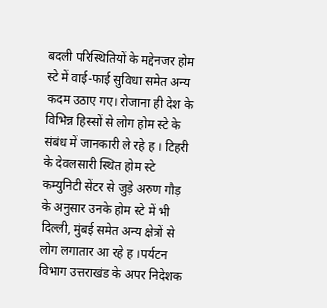बदली परिस्थितियों के मद्देनजर होम स्टे में वाई-फाई सुविधा समेत अन्य कदम उठाए गए। रोजाना ही देश के विभिन्न हिस्सों से लोग होम स्टे के संबंध में जानकारी ले रहे ह । टिहरी के देवलसारी स्थित होम स्टे कम्युनिटी सेंटर से जुड़े अरुण गौड़ के अनुसार उनके होम स्टे में भी दिल्ली, मुंबई समेत अन्य क्षेत्रों से लोग लगातार आ रहे ह ।पर्यटन विभाग उत्तराखंड के अपर निदेशक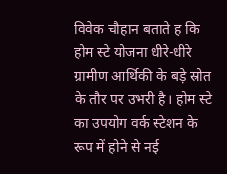विवेक चौहान बताते ह कि होम स्टे योजना धीरे-धीरे ग्रामीण आर्थिकी के बड़े स्रोत के तौर पर उभरी है। होम स्टे का उपयोग वर्क स्टेशन के रूप में होने से नई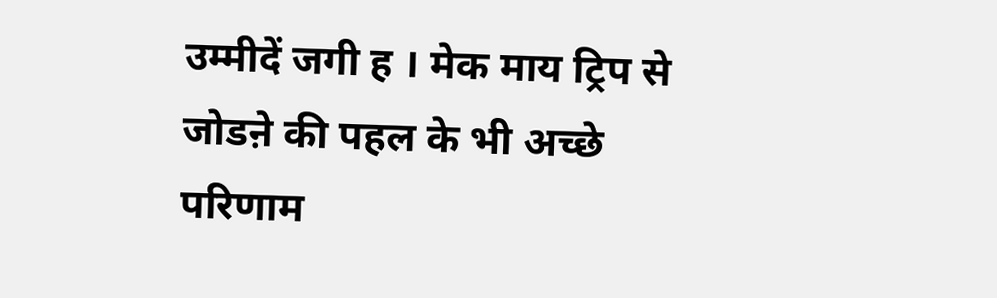उम्मीदें जगी ह । मेक माय ट्रिप से जोडऩे की पहल के भी अच्छे परिणाम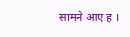सामने आए ह ।